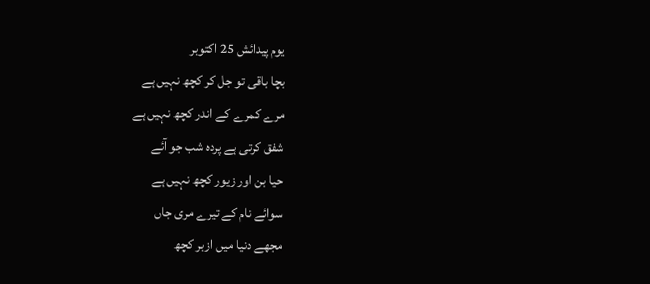یوم پیدائش 25 اکتوبر
بچا باقی تو جل کر کچھ نہیں ہے
مرے کمرے کے اندر کچھ نہیں ہے
شفق کرتی ہے پردہ شب جو آئے
حیا بن اور زیور کچھ نہیں ہے
سوائے نام کے تیرے مری جاں
مجھے دنیا میں ازبر کچھ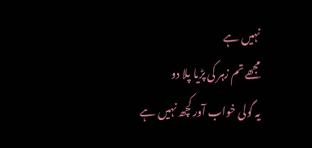نہیں ہے
مجھے تم زہر کی پڑیا پلا دو
یہ گولی خواب آور کچھ نہیں ہے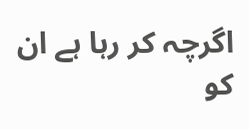اگرچہ کر رہا ہے ان کو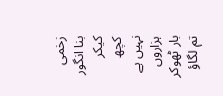زخمی
بنا انگور کیکر کچھ نہیں ہے
ہزاروں بار ٹھوکر تم لگاؤ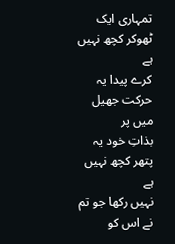تمہاری ایک ٹھوکر کچھ نہیں ہے
کرے پیدا یہ حرکت جھیل میں پر
بذاتِ خود یہ پتھر کچھ نہیں ہے
نہیں رکھا جو تم نے اس کو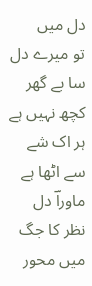دل میں
تو میرے دل سا بے گھر کچھ نہیں ہے
ہر اک شے سے اٹھا ہے ماوراؔ دل
نظر کا جگ میں محور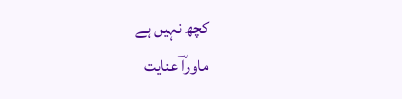کچھ نہیں ہے
ماوراؔ عنایت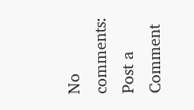No comments:
Post a Comment